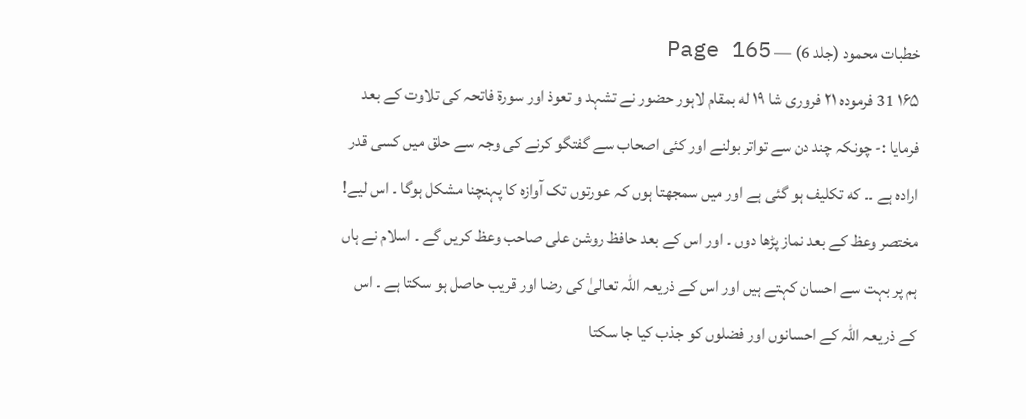خطبات محمود (جلد 6) — Page 165
۱۶۵ 31 فرموده ۲۱ فروری شا ۱۹ له بمقام لاہور حضور نے تشہد و تعوذ اور سورۃ فاتحہ کی تلاوت کے بعد فرمایا :- چونکہ چند دن سے تواتر بولنے اور کئی اصحاب سے گفتگو کرنے کی وجہ سے حلق میں کسی قدر ارادہ ہے ۔۔ که تکلیف ہو گئی ہے اور میں سمجھتا ہوں کہ عورتوں تک آوازہ کا پہنچنا مشکل ہوگا ۔ اس لیے! مختصر وعظ کے بعد نماز پڑھا دوں ۔ اور اس کے بعد حافظ روشن علی صاحب وعظ کریں گے ۔ اسلام نے ہاں ہم پر بہت سے احسان کہتے ہیں اور اس کے ذریعہ اللہ تعالیٰ کی رضا اور قریب حاصل ہو سکتا ہے ۔ اس کے ذریعہ اللہ کے احسانوں اور فضلوں کو جذب کیا جا سکتا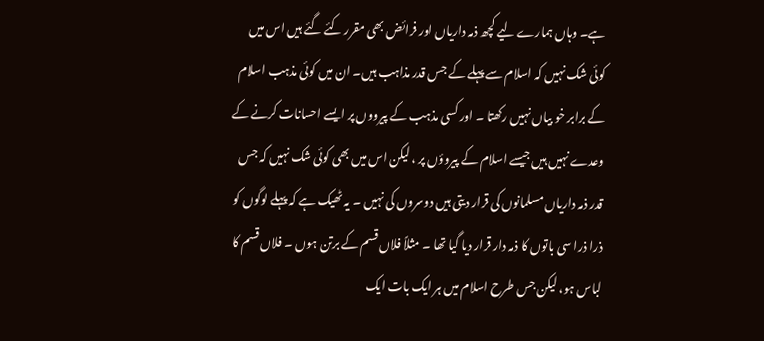ہے۔ وہاں ہمارے لیے کچھ ذمہ داریاں اور فرائض بھی مقرر کئے گئے ہیں اس میں کوئی شک نہیں کہ اسلام سے پہلے کے جس قدر مذاہب ہیں۔ ان میں کوئی مذہب اسلام کے برابر خو بیاں نہیں رکھتا ۔ اور کسی مذہب کے پیرووں پر ایسے احسانات کرنے کے وعدے نہیں ہیں جیسے اسلام کے پیروؤں پر ، لیکن اس میں بھی کوئی شک نہیں کہ جس قدر ذمہ داریاں مسلمانوں کی قرار دیتی ہیں دوسروں کی نہیں ۔ یہ ٹھیک ہے کہ پہلے لوگوں کو ذرا ذرا سی باتوں کا ذمہ دار قرار دیا گیا تھا ۔ مثلاً فلاں قسم کے برتن ہوں ۔ فلاں قسم کا لباس ہو، لیکن جس طرح اسلام میں ہر ایک بات ایک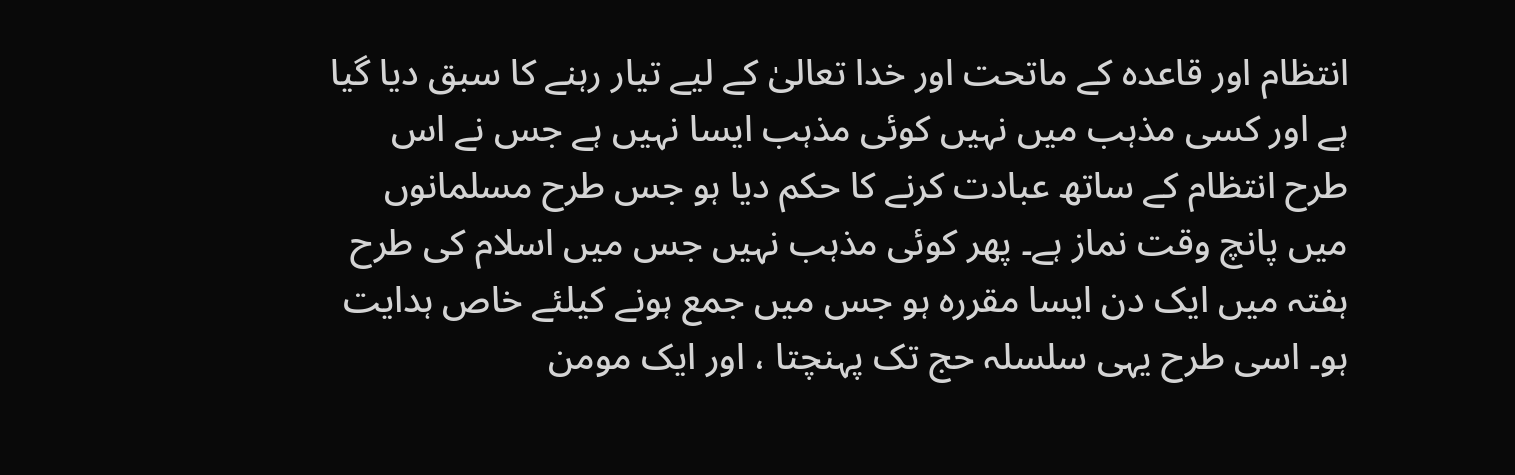انتظام اور قاعدہ کے ماتحت اور خدا تعالیٰ کے لیے تیار رہنے کا سبق دیا گیا ہے اور کسی مذہب میں نہیں کوئی مذہب ایسا نہیں ہے جس نے اس طرح انتظام کے ساتھ عبادت کرنے کا حکم دیا ہو جس طرح مسلمانوں میں پانچ وقت نماز ہے۔ پھر کوئی مذہب نہیں جس میں اسلام کی طرح ہفتہ میں ایک دن ایسا مقررہ ہو جس میں جمع ہونے کیلئے خاص ہدایت ہو۔ اسی طرح یہی سلسلہ حج تک پہنچتا ، اور ایک مومن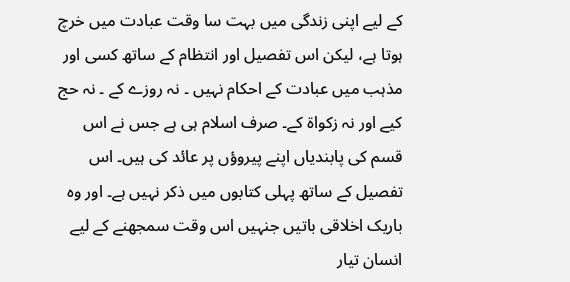کے لیے اپنی زندگی میں بہت سا وقت عبادت میں خرچ ہوتا ہے، لیکن اس تفصیل اور انتظام کے ساتھ کسی اور مذہب میں عبادت کے احکام نہیں ۔ نہ روزے کے ۔ نہ حج کیے اور نہ زکواۃ کے۔ صرف اسلام ہی ہے جس نے اس قسم کی پابندیاں اپنے پیروؤں پر عائد کی ہیں۔ اس تفصیل کے ساتھ پہلی کتابوں میں ذکر نہیں ہے۔ اور وہ باریک اخلاقی باتیں جنہیں اس وقت سمجھنے کے لیے انسان تیار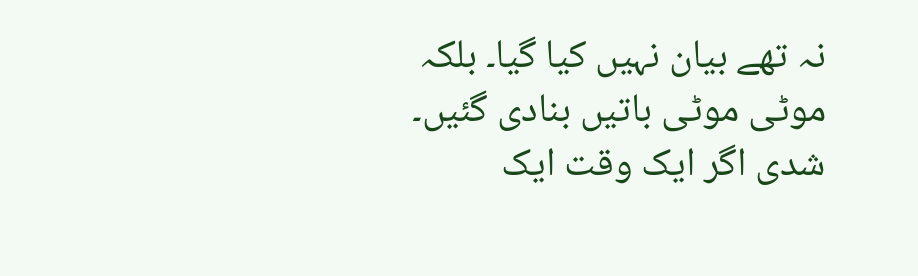نہ تھے بیان نہیں کیا گیا۔ بلکہ موٹی موٹی باتیں بنادی گئیں۔ شدی اگر ایک وقت ایک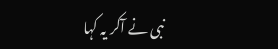نبی نے آکر یہ کہا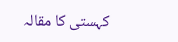کہستی کا مقالہ